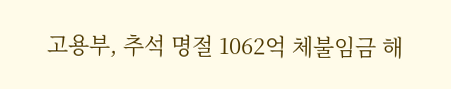고용부, 추석 명절 1062억 체불임금 해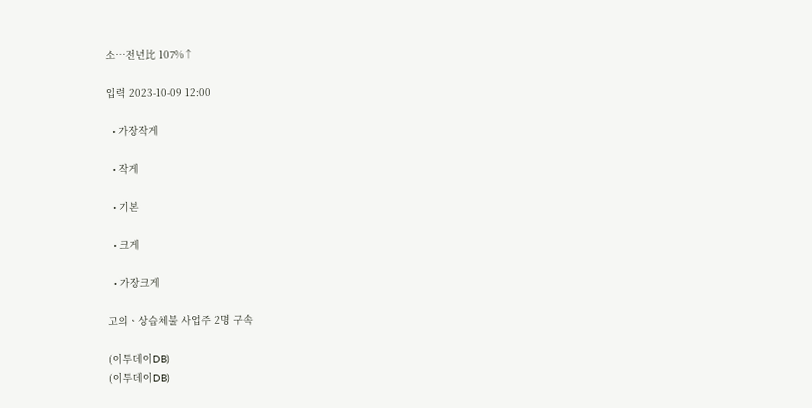소…전년比 107%↑

입력 2023-10-09 12:00

  • 가장작게

  • 작게

  • 기본

  • 크게

  • 가장크게

고의ㆍ상습체불 사업주 2명 구속

(이투데이DB)
(이투데이DB)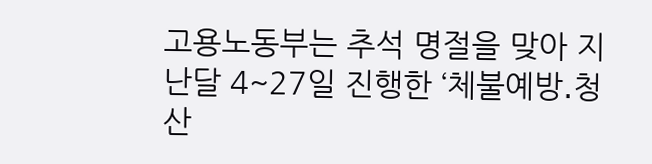고용노동부는 추석 명절을 맞아 지난달 4~27일 진행한 ‘체불예방․청산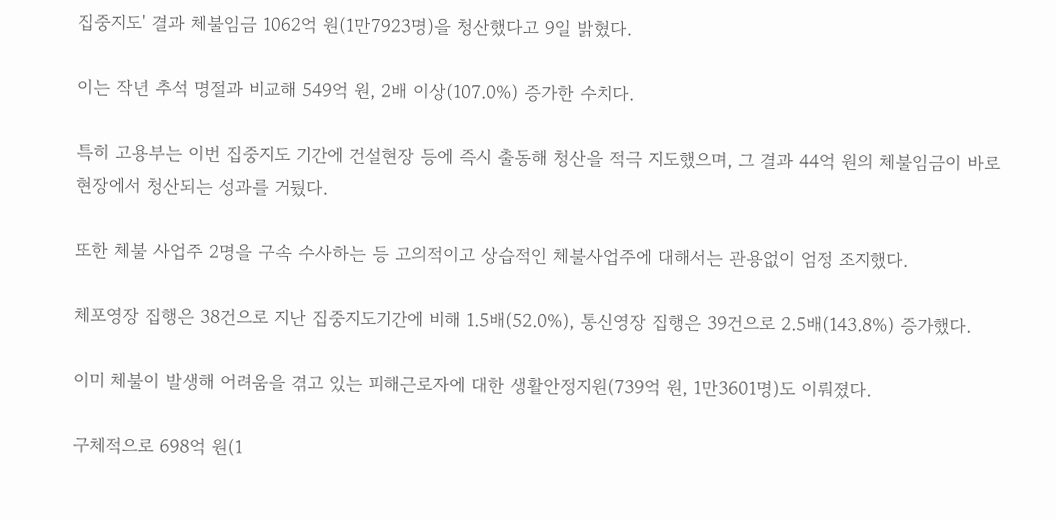집중지도' 결과 체불임금 1062억 원(1만7923명)을 청산했다고 9일 밝혔다.

이는 작년 추석 명절과 비교해 549억 원, 2배 이상(107.0%) 증가한 수치다.

특히 고용부는 이번 집중지도 기간에 건설현장 등에 즉시 출동해 청산을 적극 지도했으며, 그 결과 44억 원의 체불임금이 바로 현장에서 청산되는 성과를 거뒀다.

또한 체불 사업주 2명을 구속 수사하는 등 고의적이고 상습적인 체불사업주에 대해서는 관용없이 엄정 조지했다.

체포영장 집행은 38건으로 지난 집중지도기간에 비해 1.5배(52.0%), 통신영장 집행은 39건으로 2.5배(143.8%) 증가했다.

이미 체불이 발생해 어려움을 겪고 있는 피해근로자에 대한 생활안정지원(739억 원, 1만3601명)도 이뤄졌다.

구체적으로 698억 원(1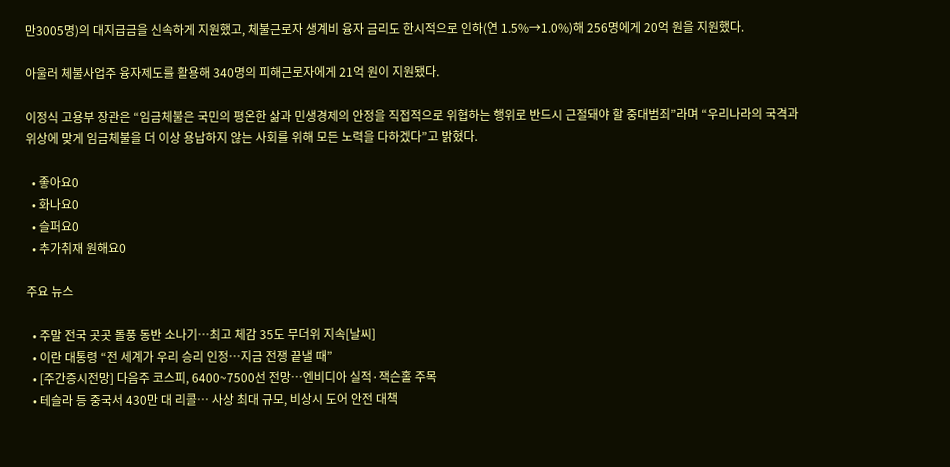만3005명)의 대지급금을 신속하게 지원했고, 체불근로자 생계비 융자 금리도 한시적으로 인하(연 1.5%→1.0%)해 256명에게 20억 원을 지원했다.

아울러 체불사업주 융자제도를 활용해 340명의 피해근로자에게 21억 원이 지원됐다.

이정식 고용부 장관은 “임금체불은 국민의 평온한 삶과 민생경제의 안정을 직접적으로 위협하는 행위로 반드시 근절돼야 할 중대범죄”라며 “우리나라의 국격과 위상에 맞게 임금체불을 더 이상 용납하지 않는 사회를 위해 모든 노력을 다하겠다”고 밝혔다.

  • 좋아요0
  • 화나요0
  • 슬퍼요0
  • 추가취재 원해요0

주요 뉴스

  • 주말 전국 곳곳 돌풍 동반 소나기…최고 체감 35도 무더위 지속[날씨]
  • 이란 대통령 “전 세계가 우리 승리 인정…지금 전쟁 끝낼 때”
  • [주간증시전망] 다음주 코스피, 6400~7500선 전망…엔비디아 실적·잭슨홀 주목
  • 테슬라 등 중국서 430만 대 리콜… 사상 최대 규모, 비상시 도어 안전 대책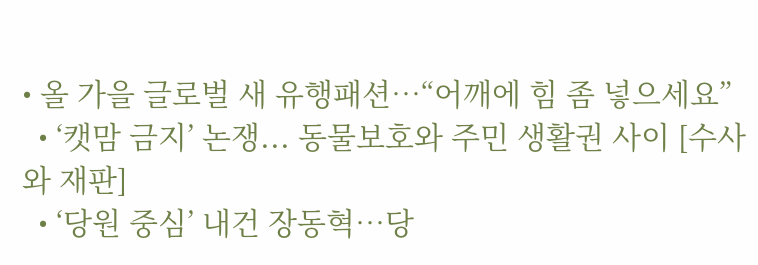• 올 가을 글로벌 새 유행패션…“어깨에 힘 좀 넣으세요”
  • ‘캣맘 금지’ 논쟁... 동물보호와 주민 생활권 사이 [수사와 재판]
  • ‘당원 중심’ 내건 장동혁…당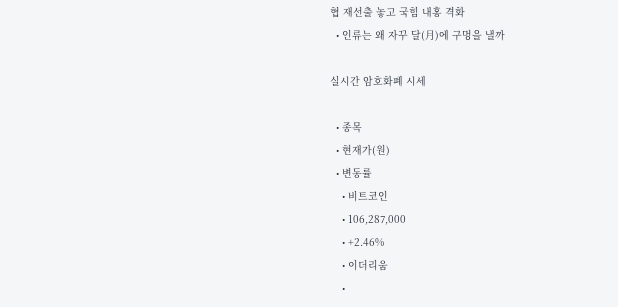협 재선출 놓고 국힘 내홍 격화
  • 인류는 왜 자꾸 달(月)에 구멍을 낼까

실시간 암호화폐 시세

  • 종목
  • 현재가(원)
  • 변동률
    • 비트코인
    • 106,287,000
    • +2.46%
    • 이더리움
    •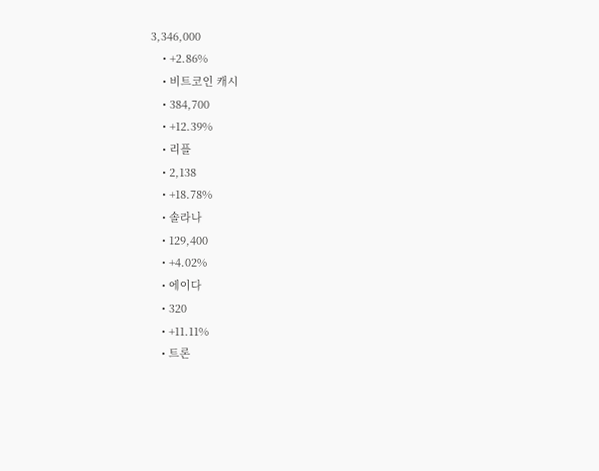3,346,000
    • +2.86%
    • 비트코인 캐시
    • 384,700
    • +12.39%
    • 리플
    • 2,138
    • +18.78%
    • 솔라나
    • 129,400
    • +4.02%
    • 에이다
    • 320
    • +11.11%
    • 트론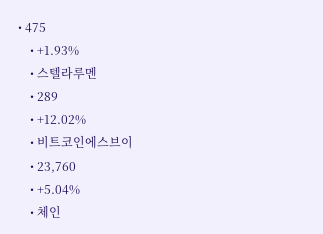• 475
    • +1.93%
    • 스텔라루멘
    • 289
    • +12.02%
    • 비트코인에스브이
    • 23,760
    • +5.04%
    • 체인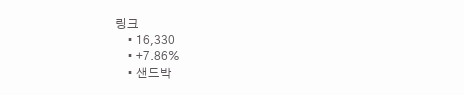링크
    • 16,330
    • +7.86%
    • 샌드박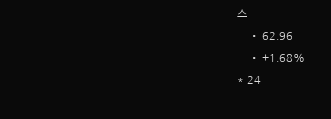스
    • 62.96
    • +1.68%
* 24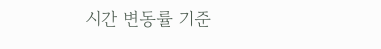시간 변동률 기준